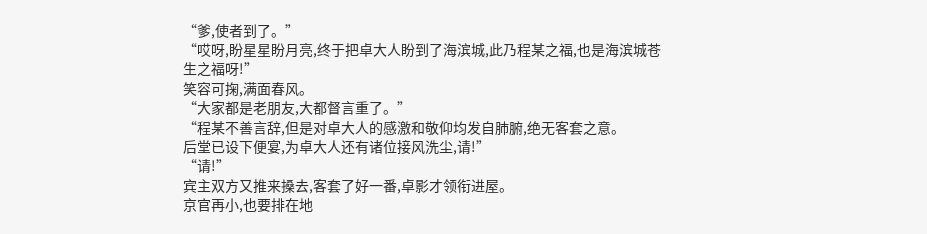“爹,使者到了。”
“哎呀,盼星星盼月亮,终于把卓大人盼到了海滨城,此乃程某之福,也是海滨城苍生之福呀!”
笑容可掬,满面春风。
“大家都是老朋友,大都督言重了。”
“程某不善言辞,但是对卓大人的感激和敬仰均发自肺腑,绝无客套之意。
后堂已设下便宴,为卓大人还有诸位接风洗尘,请!”
“请!”
宾主双方又推来搡去,客套了好一番,卓影才领衔进屋。
京官再小,也要排在地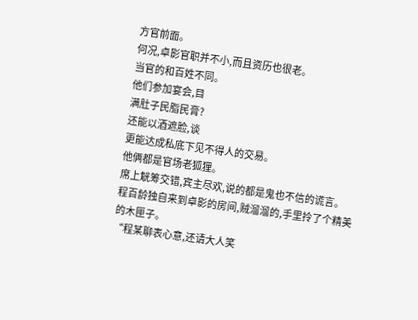方官前面。
何况,卓影官职并不小,而且资历也很老。
当官的和百姓不同。
他们参加宴会,目
满肚子民脂民膏?
还能以酒遮脸,谈
更能达成私底下见不得人的交易。
他俩都是官场老狐狸。
席上觥筹交错,宾主尽欢,说的都是鬼也不信的谎言。
程百龄独自来到卓影的房间,贼溜溜的,手里拎了个精美的木匣子。
“程某聊表心意,还请大人笑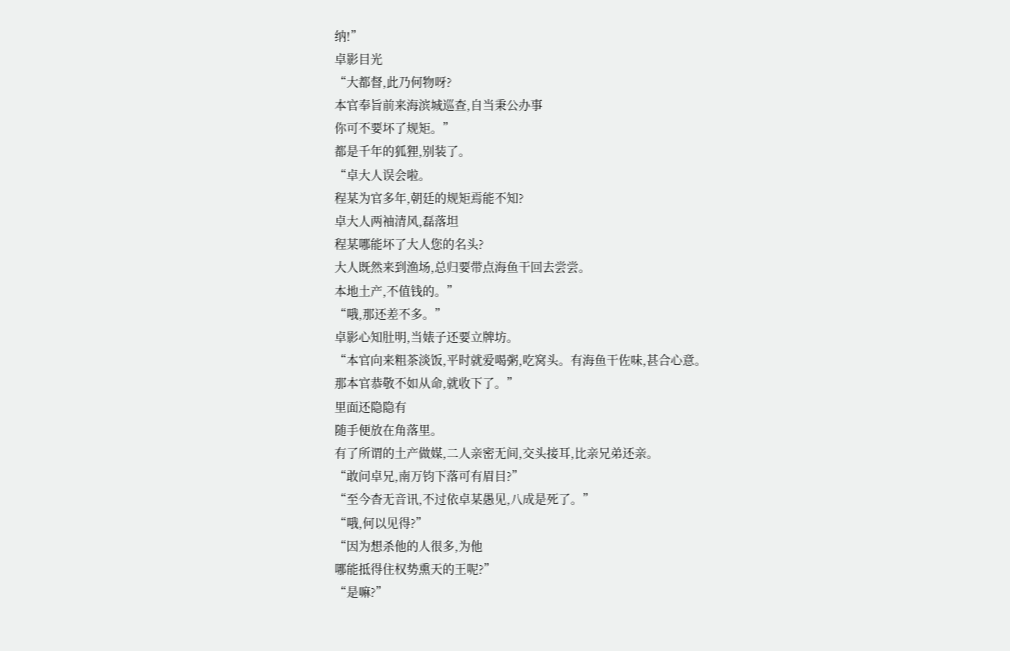纳!”
卓影目光
“大都督,此乃何物呀?
本官奉旨前来海滨城巡查,自当秉公办事
你可不要坏了规矩。”
都是千年的狐狸,别装了。
“卓大人误会啦。
程某为官多年,朝廷的规矩焉能不知?
卓大人两袖清风,磊落坦
程某哪能坏了大人您的名头?
大人既然来到渔场,总归要带点海鱼干回去尝尝。
本地土产,不值钱的。”
“哦,那还差不多。”
卓影心知肚明,当婊子还要立牌坊。
“本官向来粗茶淡饭,平时就爱喝粥,吃窝头。有海鱼干佐味,甚合心意。
那本官恭敬不如从命,就收下了。”
里面还隐隐有
随手便放在角落里。
有了所谓的土产做媒,二人亲密无间,交头接耳,比亲兄弟还亲。
“敢问卓兄,南万钧下落可有眉目?”
“至今杳无音讯,不过依卓某愚见,八成是死了。”
“哦,何以见得?”
“因为想杀他的人很多,为他
哪能抵得住权势熏天的王呢?”
“是嘛?”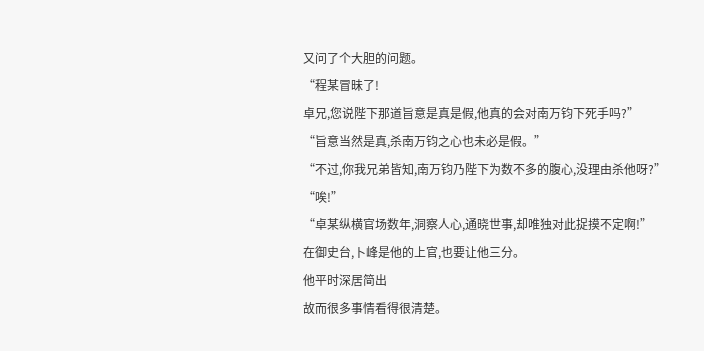又问了个大胆的问题。
“程某冒昧了!
卓兄,您说陛下那道旨意是真是假,他真的会对南万钧下死手吗?”
“旨意当然是真,杀南万钧之心也未必是假。”
“不过,你我兄弟皆知,南万钧乃陛下为数不多的腹心,没理由杀他呀?”
“唉!”
“卓某纵横官场数年,洞察人心,通晓世事,却唯独对此捉摸不定啊!”
在御史台,卜峰是他的上官,也要让他三分。
他平时深居简出
故而很多事情看得很清楚。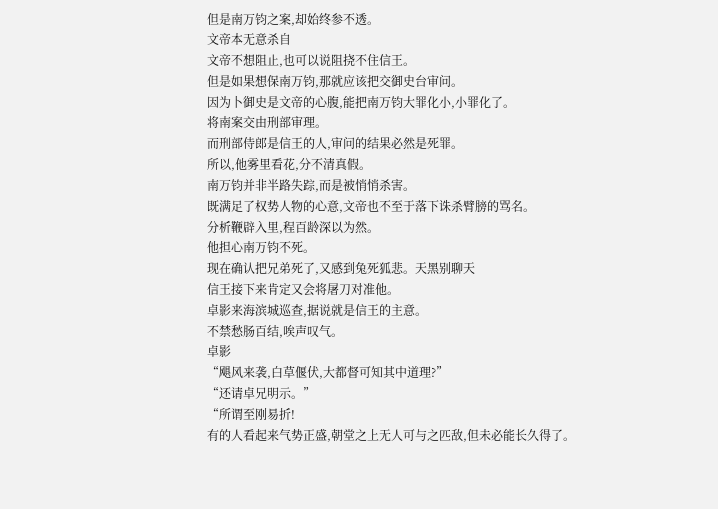但是南万钧之案,却始终参不透。
文帝本无意杀自
文帝不想阻止,也可以说阻挠不住信王。
但是如果想保南万钧,那就应该把交御史台审问。
因为卜御史是文帝的心腹,能把南万钧大罪化小,小罪化了。
将南案交由刑部审理。
而刑部侍郎是信王的人,审问的结果必然是死罪。
所以,他雾里看花,分不清真假。
南万钧并非半路失踪,而是被悄悄杀害。
既满足了权势人物的心意,文帝也不至于落下诛杀臂膀的骂名。
分析鞭辟入里,程百龄深以为然。
他担心南万钧不死。
现在确认把兄弟死了,又感到兔死狐悲。天黑别聊天
信王接下来肯定又会将屠刀对准他。
卓影来海滨城巡查,据说就是信王的主意。
不禁愁肠百结,唉声叹气。
卓影
“飓风来袭,白草偃伏,大都督可知其中道理?”
“还请卓兄明示。”
“所谓至刚易折!
有的人看起来气势正盛,朝堂之上无人可与之匹敌,但未必能长久得了。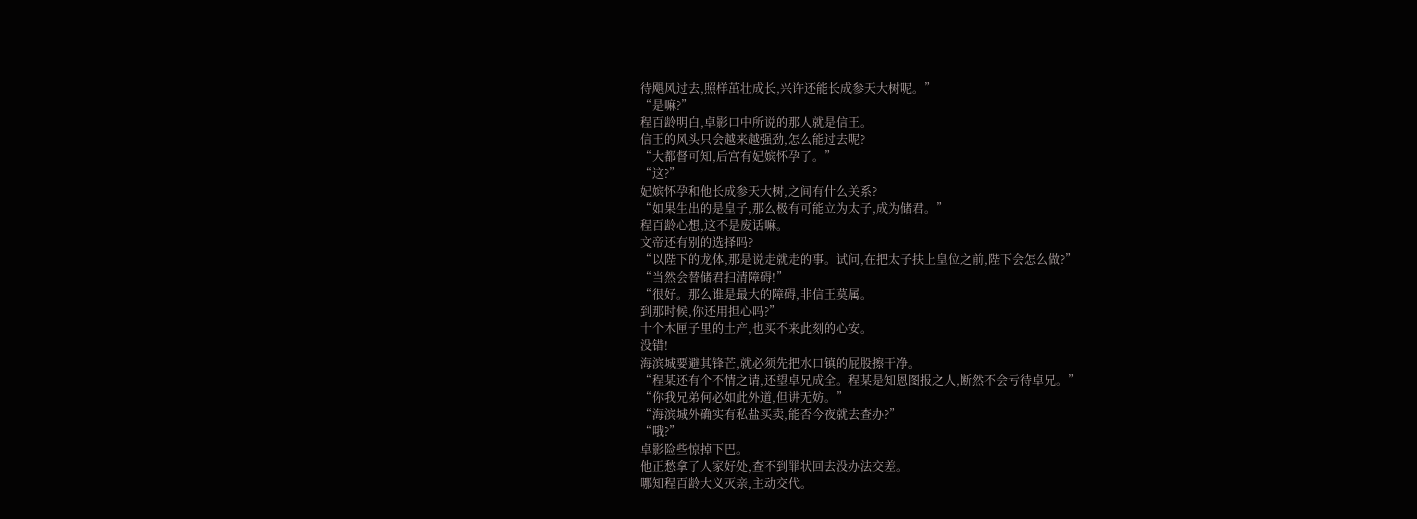待飓风过去,照样茁壮成长,兴许还能长成参天大树呢。”
“是嘛?”
程百龄明白,卓影口中所说的那人就是信王。
信王的风头只会越来越强劲,怎么能过去呢?
“大都督可知,后宫有妃嫔怀孕了。”
“这?”
妃嫔怀孕和他长成参天大树,之间有什么关系?
“如果生出的是皇子,那么极有可能立为太子,成为储君。”
程百龄心想,这不是废话嘛。
文帝还有别的选择吗?
“以陛下的龙体,那是说走就走的事。试问,在把太子扶上皇位之前,陛下会怎么做?”
“当然会替储君扫清障碍!”
“很好。那么谁是最大的障碍,非信王莫属。
到那时候,你还用担心吗?”
十个木匣子里的土产,也买不来此刻的心安。
没错!
海滨城要避其锋芒,就必须先把水口镇的屁股擦干净。
“程某还有个不情之请,还望卓兄成全。程某是知恩图报之人,断然不会亏待卓兄。”
“你我兄弟何必如此外道,但讲无妨。”
“海滨城外确实有私盐买卖,能否今夜就去查办?”
“哦?”
卓影险些惊掉下巴。
他正愁拿了人家好处,查不到罪状回去没办法交差。
哪知程百龄大义灭亲,主动交代。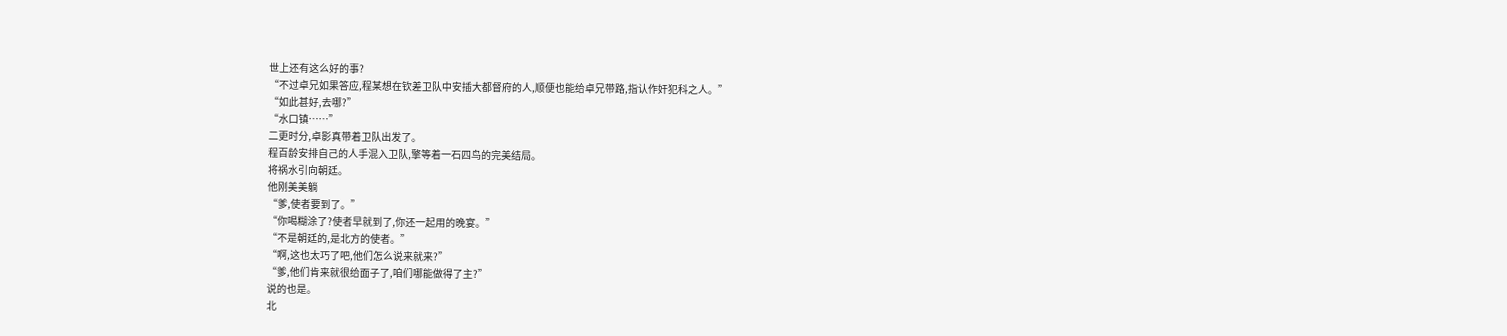世上还有这么好的事?
“不过卓兄如果答应,程某想在钦差卫队中安插大都督府的人,顺便也能给卓兄带路,指认作奸犯科之人。”
“如此甚好,去哪?”
“水口镇……”
二更时分,卓影真带着卫队出发了。
程百龄安排自己的人手混入卫队,擎等着一石四鸟的完美结局。
将祸水引向朝廷。
他刚美美躺
“爹,使者要到了。”
“你喝糊涂了?使者早就到了,你还一起用的晚宴。”
“不是朝廷的,是北方的使者。”
“啊,这也太巧了吧,他们怎么说来就来?”
“爹,他们肯来就很给面子了,咱们哪能做得了主?”
说的也是。
北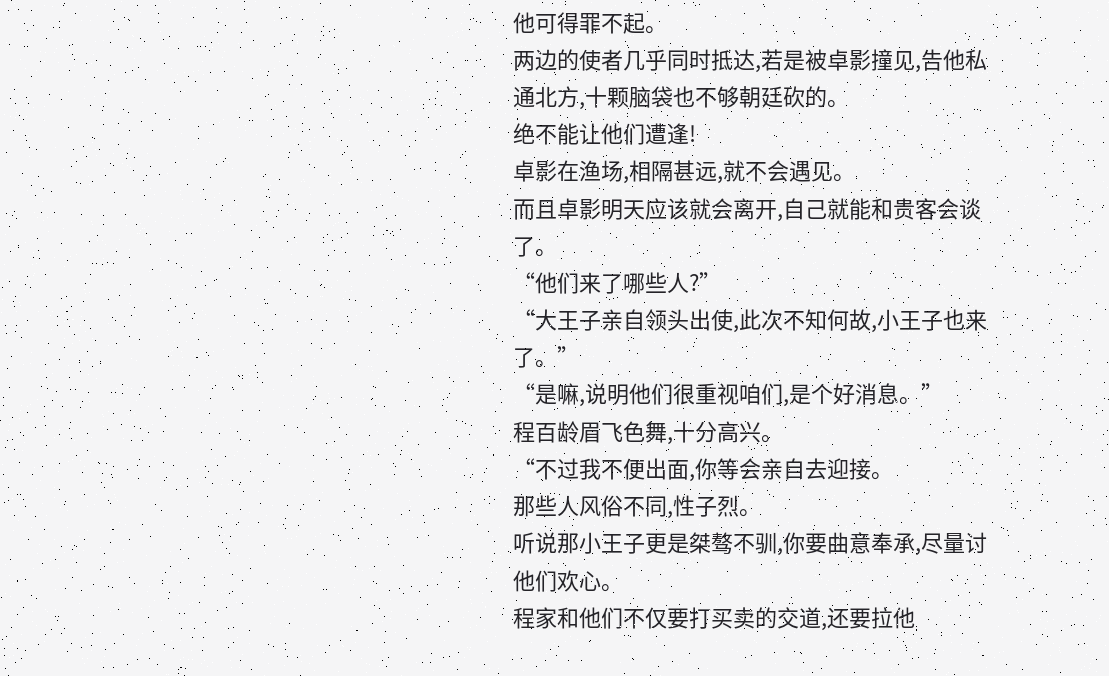他可得罪不起。
两边的使者几乎同时抵达,若是被卓影撞见,告他私通北方,十颗脑袋也不够朝廷砍的。
绝不能让他们遭逢!
卓影在渔场,相隔甚远,就不会遇见。
而且卓影明天应该就会离开,自己就能和贵客会谈了。
“他们来了哪些人?”
“大王子亲自领头出使,此次不知何故,小王子也来了。”
“是嘛,说明他们很重视咱们,是个好消息。”
程百龄眉飞色舞,十分高兴。
“不过我不便出面,你等会亲自去迎接。
那些人风俗不同,性子烈。
听说那小王子更是桀骜不驯,你要曲意奉承,尽量讨他们欢心。
程家和他们不仅要打买卖的交道,还要拉他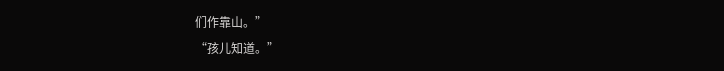们作靠山。”
“孩儿知道。”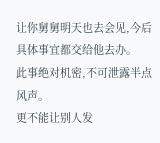让你舅舅明天也去会见,今后具体事宜都交给他去办。
此事绝对机密,不可泄露半点风声。
更不能让别人发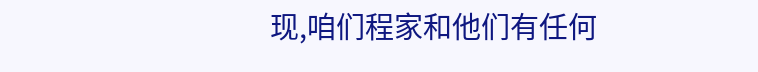现,咱们程家和他们有任何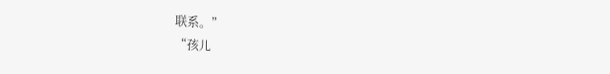联系。”
“孩儿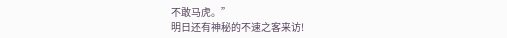不敢马虎。”
明日还有神秘的不速之客来访!